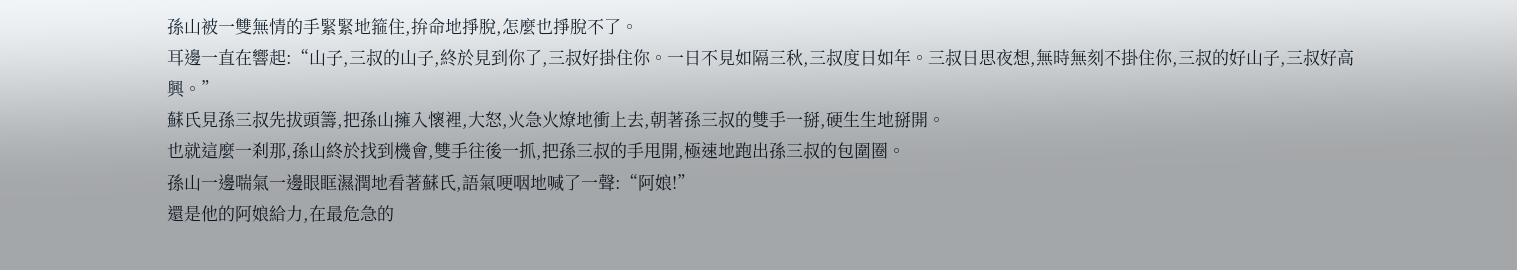孫山被一雙無情的手緊緊地箍住,拚命地掙脫,怎麼也掙脫不了。
耳邊一直在響起:“山子,三叔的山子,終於見到你了,三叔好掛住你。一日不見如隔三秋,三叔度日如年。三叔日思夜想,無時無刻不掛住你,三叔的好山子,三叔好高興。”
蘇氏見孫三叔先拔頭籌,把孫山擁入懷裡,大怒,火急火燎地衝上去,朝著孫三叔的雙手一掰,硬生生地掰開。
也就這麼一刹那,孫山終於找到機會,雙手往後一抓,把孫三叔的手甩開,極速地跑出孫三叔的包圍圈。
孫山一邊喘氣一邊眼眶濕潤地看著蘇氏,語氣哽咽地喊了一聲:“阿娘!”
還是他的阿娘給力,在最危急的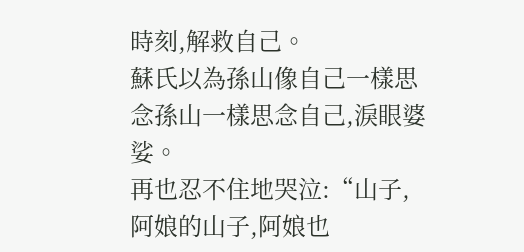時刻,解救自己。
蘇氏以為孫山像自己一樣思念孫山一樣思念自己,淚眼婆娑。
再也忍不住地哭泣:“山子,阿娘的山子,阿娘也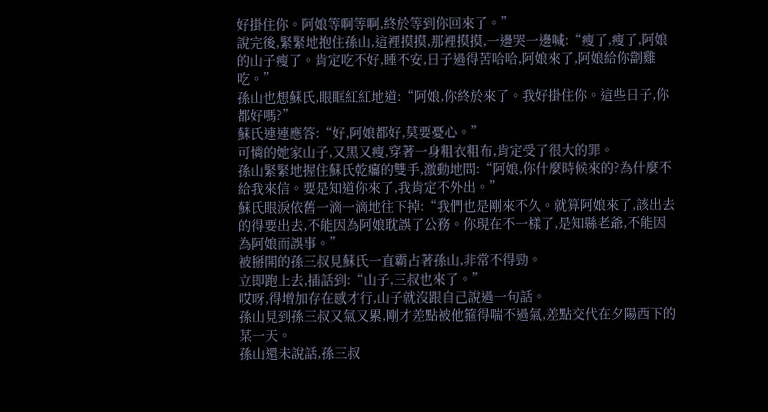好掛住你。阿娘等啊等啊,終於等到你回來了。”
說完後,緊緊地抱住孫山,這裡摸摸,那裡摸摸,一邊哭一邊喊:“瘦了,瘦了,阿娘的山子瘦了。肯定吃不好,睡不安,日子過得苦哈哈,阿娘來了,阿娘給你劏雞吃。”
孫山也想蘇氏,眼眶紅紅地道:“阿娘,你終於來了。我好掛住你。這些日子,你都好嗎?”
蘇氏連連應答:“好,阿娘都好,莫要憂心。”
可憐的她家山子,又黑又瘦,穿著一身粗衣粗布,肯定受了很大的罪。
孫山緊緊地握住蘇氏乾癟的雙手,激動地問:“阿娘,你什麼時候來的?為什麼不給我來信。要是知道你來了,我肯定不外出。”
蘇氏眼淚依舊一滴一滴地往下掉:“我們也是剛來不久。就算阿娘來了,該出去的得要出去,不能因為阿娘耽誤了公務。你現在不一樣了,是知縣老爺,不能因為阿娘而誤事。”
被掰開的孫三叔見蘇氏一直霸占著孫山,非常不得勁。
立即跑上去,插話到:“山子,三叔也來了。”
哎呀,得增加存在感才行,山子就沒跟自己說過一句話。
孫山見到孫三叔又氣又累,剛才差點被他箍得喘不過氣,差點交代在夕陽西下的某一天。
孫山還未說話,孫三叔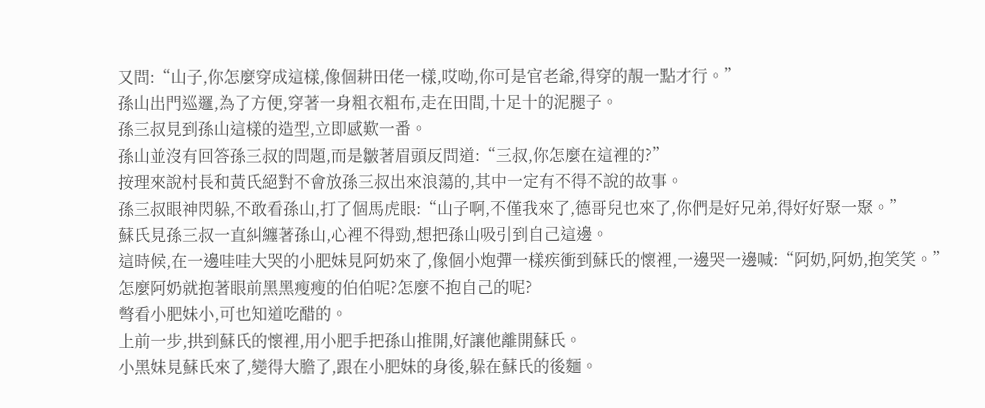又問:“山子,你怎麼穿成這樣,像個耕田佬一樣,哎呦,你可是官老爺,得穿的靚一點才行。”
孫山出門巡邏,為了方便,穿著一身粗衣粗布,走在田間,十足十的泥腿子。
孫三叔見到孫山這樣的造型,立即感歎一番。
孫山並沒有回答孫三叔的問題,而是皺著眉頭反問道:“三叔,你怎麼在這裡的?”
按理來說村長和黃氏絕對不會放孫三叔出來浪蕩的,其中一定有不得不說的故事。
孫三叔眼神閃躲,不敢看孫山,打了個馬虎眼:“山子啊,不僅我來了,德哥兒也來了,你們是好兄弟,得好好聚一聚。”
蘇氏見孫三叔一直糾纏著孫山,心裡不得勁,想把孫山吸引到自己這邊。
這時候,在一邊哇哇大哭的小肥妹見阿奶來了,像個小炮彈一樣疾衝到蘇氏的懷裡,一邊哭一邊喊:“阿奶,阿奶,抱笑笑。”
怎麼阿奶就抱著眼前黑黑瘦瘦的伯伯呢?怎麼不抱自己的呢?
彆看小肥妹小,可也知道吃醋的。
上前一步,拱到蘇氏的懷裡,用小肥手把孫山推開,好讓他離開蘇氏。
小黑妹見蘇氏來了,變得大膽了,跟在小肥妹的身後,躲在蘇氏的後麵。